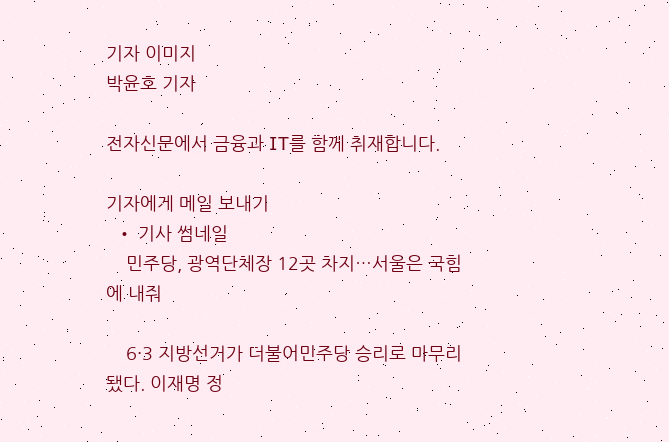기자 이미지
박윤호 기자

전자신문에서 금융과 IT를 함께 취재합니다.

기자에게 메일 보내기
  • 기사 썸네일
    민주당, 광역단체장 12곳 차지…서울은 국힘에 내줘

    6·3 지방선거가 더불어민주당 승리로 마무리됐다. 이재명 정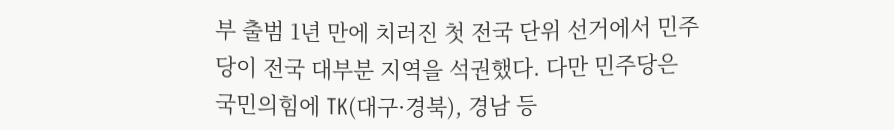부 출범 1년 만에 치러진 첫 전국 단위 선거에서 민주당이 전국 대부분 지역을 석권했다. 다만 민주당은 국민의힘에 TK(대구·경북), 경남 등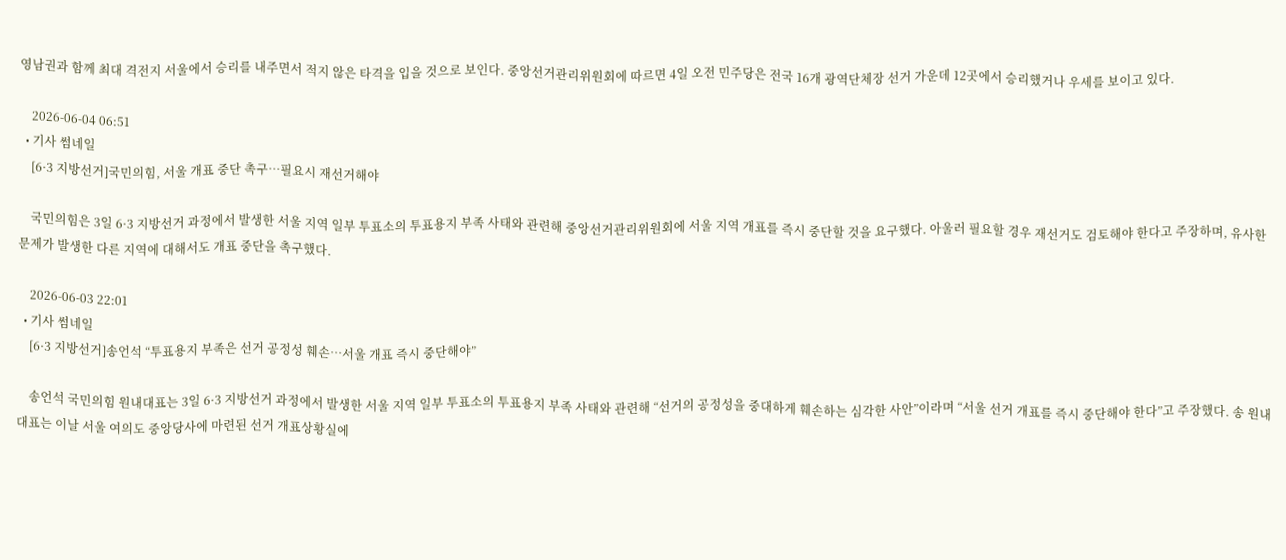영남권과 함께 최대 격전지 서울에서 승리를 내주면서 적지 않은 타격을 입을 것으로 보인다. 중앙선거관리위원회에 따르면 4일 오전 민주당은 전국 16개 광역단체장 선거 가운데 12곳에서 승리했거나 우세를 보이고 있다.

    2026-06-04 06:51
  • 기사 썸네일
    [6·3 지방선거]국민의힘, 서울 개표 중단 촉구…필요시 재선거해야

    국민의힘은 3일 6·3 지방선거 과정에서 발생한 서울 지역 일부 투표소의 투표용지 부족 사태와 관련해 중앙선거관리위원회에 서울 지역 개표를 즉시 중단할 것을 요구했다. 아울러 필요할 경우 재선거도 검토해야 한다고 주장하며, 유사한 문제가 발생한 다른 지역에 대해서도 개표 중단을 촉구했다.

    2026-06-03 22:01
  • 기사 썸네일
    [6·3 지방선거]송언석 “투표용지 부족은 선거 공정성 훼손…서울 개표 즉시 중단해야”

    송언석 국민의힘 원내대표는 3일 6·3 지방선거 과정에서 발생한 서울 지역 일부 투표소의 투표용지 부족 사태와 관련해 “선거의 공정성을 중대하게 훼손하는 심각한 사안”이라며 “서울 선거 개표를 즉시 중단해야 한다”고 주장했다. 송 원내대표는 이날 서울 여의도 중앙당사에 마련된 선거 개표상황실에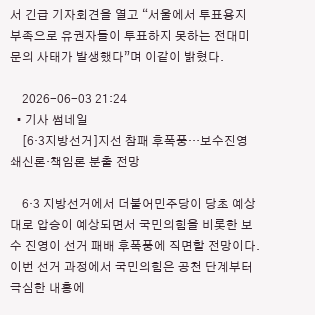서 긴급 기자회견을 열고 “서울에서 투표용지 부족으로 유권자들이 투표하지 못하는 전대미문의 사태가 발생했다”며 이같이 밝혔다.

    2026-06-03 21:24
  • 기사 썸네일
    [6·3지방선거]지선 참패 후폭풍…보수진영 쇄신론·책임론 분출 전망

    6·3 지방선거에서 더불어민주당이 당초 예상대로 압승이 예상되면서 국민의힘을 비롯한 보수 진영이 선거 패배 후폭풍에 직면할 전망이다. 이번 선거 과정에서 국민의힘은 공천 단계부터 극심한 내홍에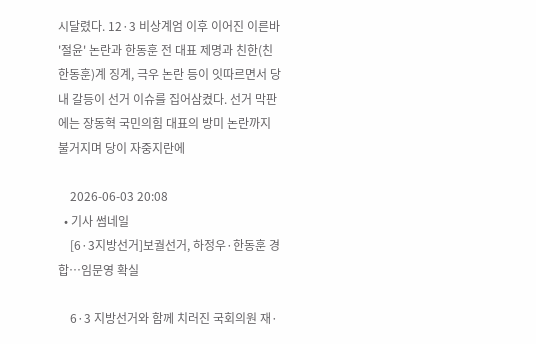시달렸다. 12·3 비상계엄 이후 이어진 이른바 '절윤' 논란과 한동훈 전 대표 제명과 친한(친한동훈)계 징계, 극우 논란 등이 잇따르면서 당내 갈등이 선거 이슈를 집어삼켰다. 선거 막판에는 장동혁 국민의힘 대표의 방미 논란까지 불거지며 당이 자중지란에

    2026-06-03 20:08
  • 기사 썸네일
    [6·3지방선거]보궐선거, 하정우·한동훈 경합…임문영 확실

    6·3 지방선거와 함께 치러진 국회의원 재·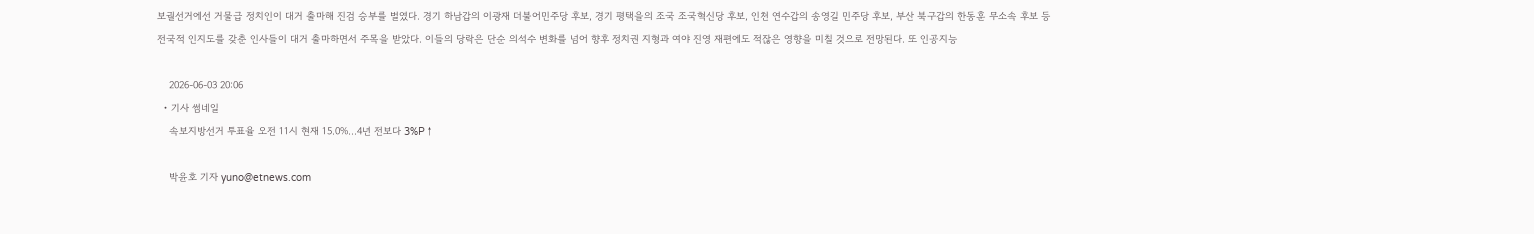보궐선거에선 거물급 정치인이 대거 출마해 진검 승부를 벌였다. 경기 하남갑의 이광재 더불어민주당 후보, 경기 평택을의 조국 조국혁신당 후보, 인천 연수갑의 송영길 민주당 후보, 부산 북구갑의 한동훈 무소속 후보 등 전국적 인지도를 갖춘 인사들이 대거 출마하면서 주목을 받았다. 이들의 당락은 단순 의석수 변화를 넘어 향후 정치권 지형과 여야 진영 재편에도 적잖은 영향을 미칠 것으로 전망된다. 또 인공지능

    2026-06-03 20:06
  • 기사 썸네일
    속보지방선거 투표율 오전 11시 현재 15.0%…4년 전보다 3%P↑

    박윤호 기자 yuno@etnews.com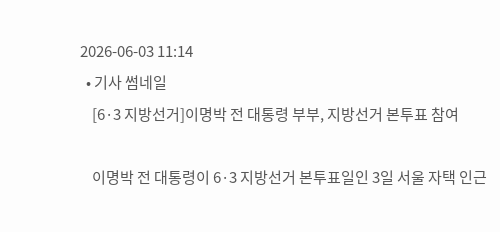2026-06-03 11:14
  • 기사 썸네일
    [6·3 지방선거]이명박 전 대통령 부부, 지방선거 본투표 참여

    이명박 전 대통령이 6·3 지방선거 본투표일인 3일 서울 자택 인근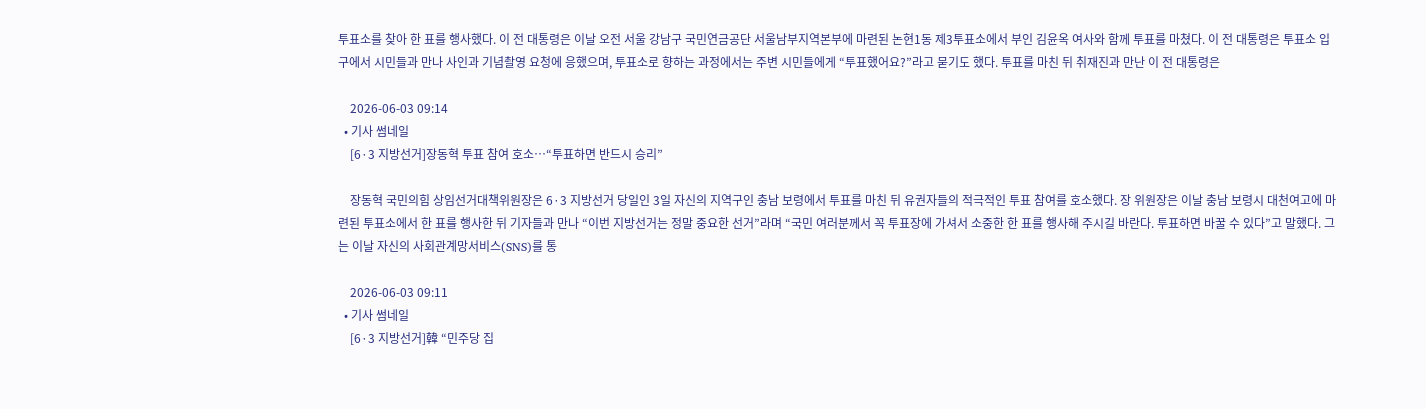투표소를 찾아 한 표를 행사했다. 이 전 대통령은 이날 오전 서울 강남구 국민연금공단 서울남부지역본부에 마련된 논현1동 제3투표소에서 부인 김윤옥 여사와 함께 투표를 마쳤다. 이 전 대통령은 투표소 입구에서 시민들과 만나 사인과 기념촬영 요청에 응했으며, 투표소로 향하는 과정에서는 주변 시민들에게 “투표했어요?”라고 묻기도 했다. 투표를 마친 뒤 취재진과 만난 이 전 대통령은

    2026-06-03 09:14
  • 기사 썸네일
    [6·3 지방선거]장동혁 투표 참여 호소…“투표하면 반드시 승리”

    장동혁 국민의힘 상임선거대책위원장은 6·3 지방선거 당일인 3일 자신의 지역구인 충남 보령에서 투표를 마친 뒤 유권자들의 적극적인 투표 참여를 호소했다. 장 위원장은 이날 충남 보령시 대천여고에 마련된 투표소에서 한 표를 행사한 뒤 기자들과 만나 “이번 지방선거는 정말 중요한 선거”라며 “국민 여러분께서 꼭 투표장에 가셔서 소중한 한 표를 행사해 주시길 바란다. 투표하면 바꿀 수 있다”고 말했다. 그는 이날 자신의 사회관계망서비스(SNS)를 통

    2026-06-03 09:11
  • 기사 썸네일
    [6·3 지방선거]韓 “민주당 집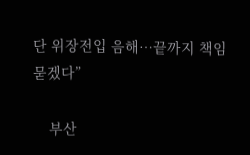단 위장전입 음해…끝까지 책임 묻겠다”

    부산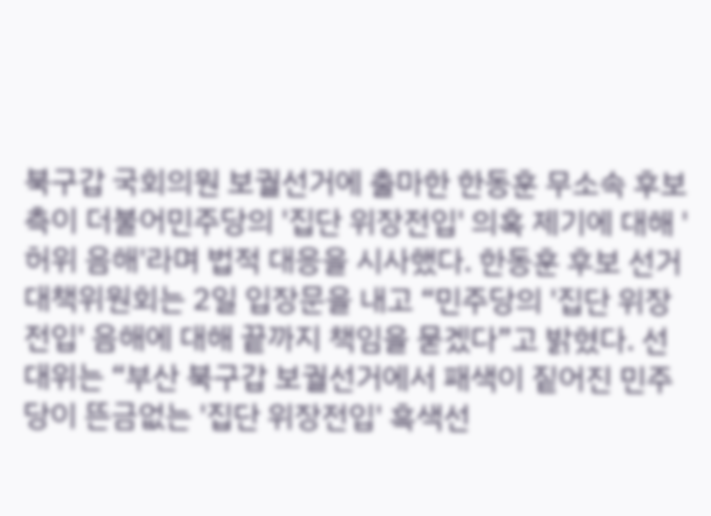북구갑 국회의원 보궐선거에 출마한 한동훈 무소속 후보 측이 더불어민주당의 '집단 위장전입' 의혹 제기에 대해 '허위 음해'라며 법적 대응을 시사했다. 한동훈 후보 선거대책위원회는 2일 입장문을 내고 “민주당의 '집단 위장전입' 음해에 대해 끝까지 책임을 묻겠다”고 밝혔다. 선대위는 “부산 북구갑 보궐선거에서 패색이 짙어진 민주당이 뜬금없는 '집단 위장전입' 흑색선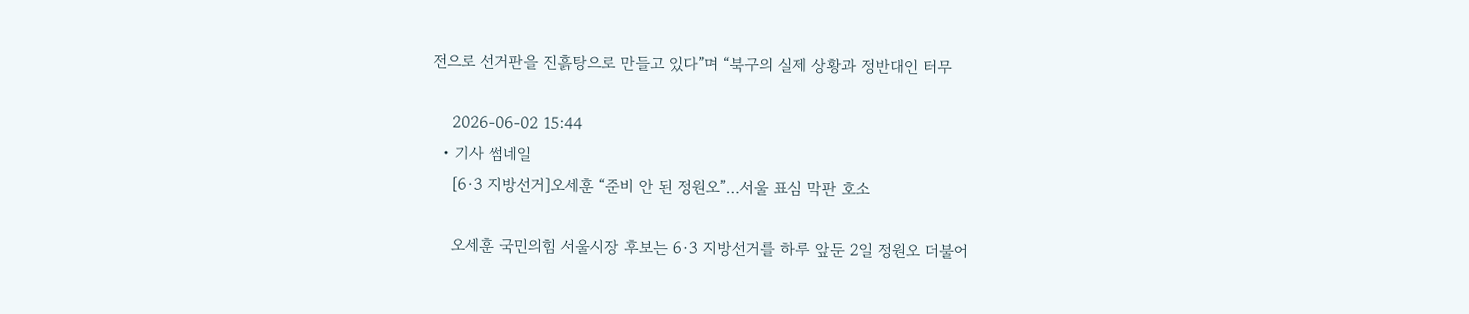전으로 선거판을 진흙탕으로 만들고 있다”며 “북구의 실제 상황과 정반대인 터무

    2026-06-02 15:44
  • 기사 썸네일
    [6·3 지방선거]오세훈 “준비 안 된 정원오”…서울 표심 막판 호소

    오세훈 국민의힘 서울시장 후보는 6·3 지방선거를 하루 앞둔 2일 정원오 더불어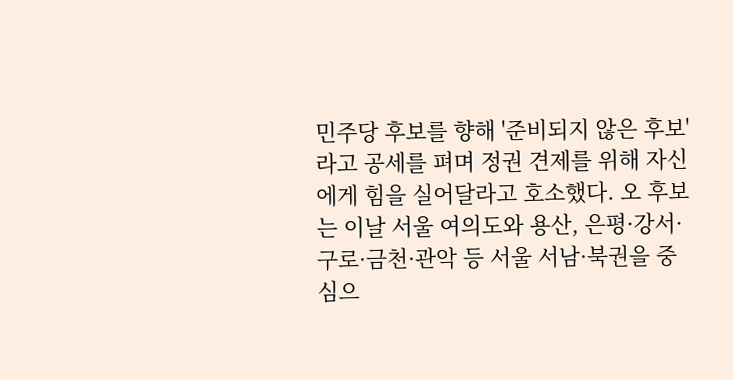민주당 후보를 향해 '준비되지 않은 후보'라고 공세를 펴며 정권 견제를 위해 자신에게 힘을 실어달라고 호소했다. 오 후보는 이날 서울 여의도와 용산, 은평·강서·구로·금천·관악 등 서울 서남·북권을 중심으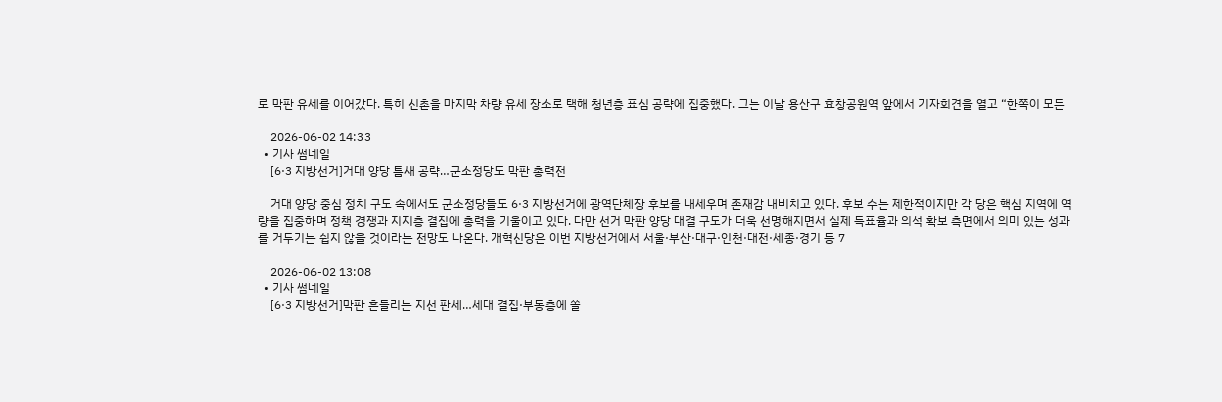로 막판 유세를 이어갔다. 특히 신촌을 마지막 차량 유세 장소로 택해 청년층 표심 공략에 집중했다. 그는 이날 용산구 효창공원역 앞에서 기자회견을 열고 “한쪽이 모든

    2026-06-02 14:33
  • 기사 썸네일
    [6·3 지방선거]거대 양당 틈새 공략…군소정당도 막판 총력전

    거대 양당 중심 정치 구도 속에서도 군소정당들도 6·3 지방선거에 광역단체장 후보를 내세우며 존재감 내비치고 있다. 후보 수는 제한적이지만 각 당은 핵심 지역에 역량을 집중하며 정책 경쟁과 지지층 결집에 총력을 기울이고 있다. 다만 선거 막판 양당 대결 구도가 더욱 선명해지면서 실제 득표율과 의석 확보 측면에서 의미 있는 성과를 거두기는 쉽지 않을 것이라는 전망도 나온다. 개혁신당은 이번 지방선거에서 서울·부산·대구·인천·대전·세종·경기 등 7

    2026-06-02 13:08
  • 기사 썸네일
    [6·3 지방선거]막판 흔들리는 지선 판세…세대 결집·부동층에 쏠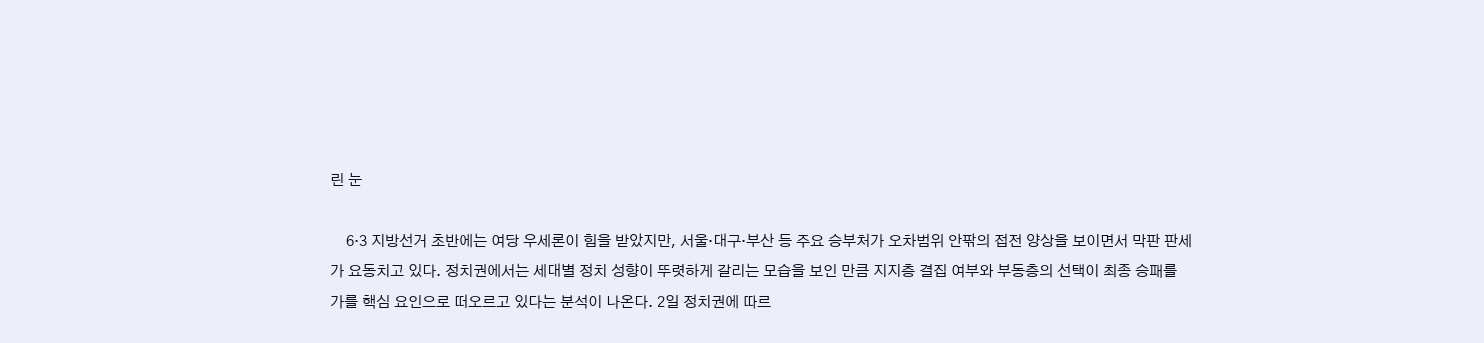린 눈

    6·3 지방선거 초반에는 여당 우세론이 힘을 받았지만, 서울·대구·부산 등 주요 승부처가 오차범위 안팎의 접전 양상을 보이면서 막판 판세가 요동치고 있다. 정치권에서는 세대별 정치 성향이 뚜렷하게 갈리는 모습을 보인 만큼 지지층 결집 여부와 부동층의 선택이 최종 승패를 가를 핵심 요인으로 떠오르고 있다는 분석이 나온다. 2일 정치권에 따르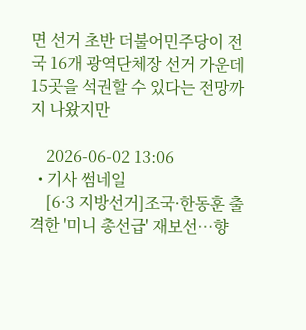면 선거 초반 더불어민주당이 전국 16개 광역단체장 선거 가운데 15곳을 석권할 수 있다는 전망까지 나왔지만

    2026-06-02 13:06
  • 기사 썸네일
    [6·3 지방선거]조국·한동훈 출격한 '미니 총선급' 재보선…향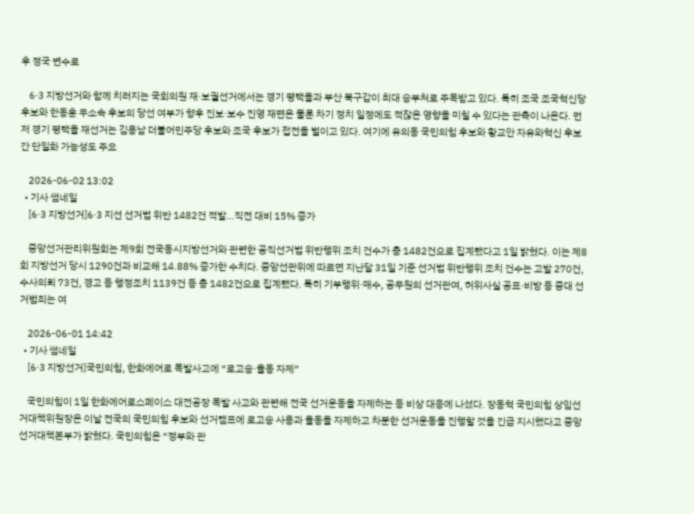후 정국 변수로

    6·3 지방선거와 함께 치러지는 국회의원 재·보궐선거에서는 경기 평택을과 부산 북구갑이 최대 승부처로 주목받고 있다. 특히 조국 조국혁신당 후보와 한동훈 무소속 후보의 당선 여부가 향후 진보·보수 진영 재편은 물론 차기 정치 일정에도 적잖은 영향을 미칠 수 있다는 관측이 나온다. 먼저 경기 평택을 재선거는 김용남 더불어민주당 후보와 조국 후보가 접전을 벌이고 있다. 여기에 유의동 국민의힘 후보와 황교안 자유와혁신 후보 간 단일화 가능성도 주요

    2026-06-02 13:02
  • 기사 썸네일
    [6·3 지방선거]6·3 지선 선거법 위반 1482건 적발…직전 대비 15% 증가

    중앙선거관리위원회는 제9회 전국동시지방선거와 관련한 공직선거법 위반행위 조치 건수가 총 1482건으로 집계됐다고 1일 밝혔다. 이는 제8회 지방선거 당시 1290건과 비교해 14.88% 증가한 수치다. 중앙선관위에 따르면 지난달 31일 기준 선거법 위반행위 조치 건수는 고발 270건, 수사의뢰 73건, 경고 등 행정조치 1139건 등 총 1482건으로 집계됐다. 특히 기부행위·매수, 공무원의 선거관여, 허위사실 공표·비방 등 중대 선거범죄는 여

    2026-06-01 14:42
  • 기사 썸네일
    [6·3 지방선거]국민의힘, 한화에어로 폭발사고에 “로고송·율동 자제”

    국민의힘이 1일 한화에어로스페이스 대전공장 폭발 사고와 관련해 전국 선거운동을 자제하는 등 비상 대응에 나섰다. 장동혁 국민의힘 상임선거대책위원장은 이날 전국의 국민의힘 후보와 선거캠프에 로고송 사용과 율동을 자제하고 차분한 선거운동을 진행할 것을 긴급 지시했다고 중앙선거대책본부가 밝혔다. 국민의힘은 “정부와 관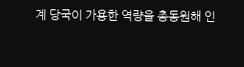계 당국이 가용한 역량을 총동원해 인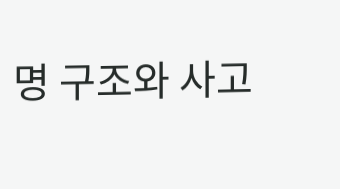명 구조와 사고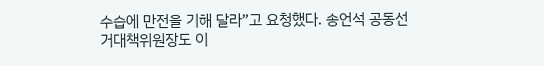수습에 만전을 기해 달라”고 요청했다. 송언석 공동선거대책위원장도 이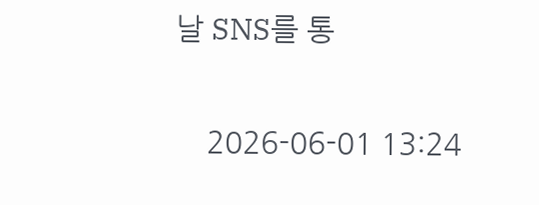날 SNS를 통

    2026-06-01 13:24